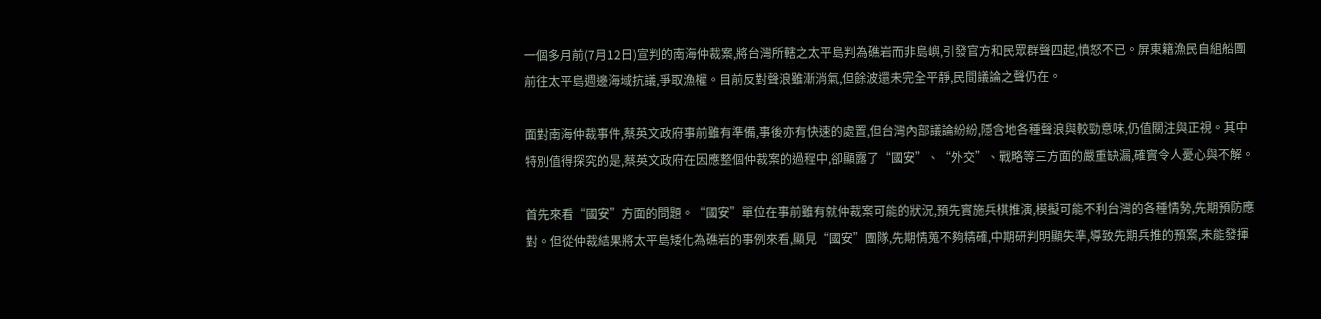一個多月前(7月12日)宣判的南海仲裁案,將台灣所轄之太平島判為礁岩而非島嶼,引發官方和民眾群聲四起,憤怒不已。屏東籍漁民自組船團前往太平島週邊海域抗議,爭取漁權。目前反對聲浪雖漸消氣,但餘波還未完全平靜,民間議論之聲仍在。

面對南海仲裁事件,蔡英文政府事前雖有準備,事後亦有快速的處置,但台灣內部議論紛紛,隱含地各種聲浪與較勁意味,仍值關注與正視。其中特別值得探究的是,蔡英文政府在因應整個仲裁案的過程中,卻顯露了“國安”、“外交”、戰略等三方面的嚴重缺漏,確實令人憂心與不解。

首先來看“國安”方面的問題。“國安”單位在事前雖有就仲裁案可能的狀況,預先實施兵棋推演,模擬可能不利台灣的各種情勢,先期預防應對。但從仲裁結果將太平島矮化為礁岩的事例來看,顯見“國安”團隊,先期情蒐不夠精確,中期研判明顯失準,導致先期兵推的預案,未能發揮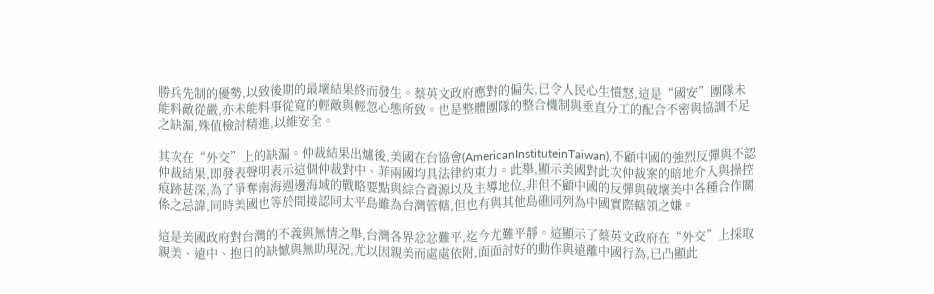勝兵先制的優勢,以致後期的最壞結果終而發生。蔡英文政府應對的偏失,已令人民心生憤怒,這是“國安”團隊未能料敵從嚴,亦未能料事從寬的輕敵與輕忽心態所致。也是整體團隊的整合機制與垂直分工的配合不密與協調不足之缺漏,殊值檢討精進,以維安全。

其次在“外交”上的缺漏。仲裁結果出爐後,美國在台協會(AmericanInstituteinTaiwan),不顧中國的強烈反彈與不認仲裁結果,即發表聲明表示這個仲裁對中、菲兩國均具法律約束力。此舉,顯示美國對此次仲裁案的暗地介入與操控痕跡甚深,為了爭奪南海週邊海域的戰略要點與綜合資源以及主導地位,非但不顧中國的反彈與破壞美中各種合作關係之忌諱,同時美國也等於間接認同太平島雖為台灣管轄,但也有與其他島礁同列為中國實際轄領之嫌。

這是美國政府對台灣的不義與無情之舉,台灣各界忿忿難平,迄今尤難平靜。這顯示了蔡英文政府在“外交”上採取親美、遠中、抱日的缺憾與無助現況,尤以因親美而處處依附,面面討好的動作與遠離中國行為,已凸顯此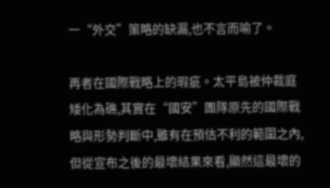一“外交”策略的缺漏,也不言而喻了。

再者在國際戰略上的瑕疵。太平島被仲裁庭矮化為礁,其實在“國安”團隊原先的國際戰略與形勢判斷中,雖有在預估不利的範圍之內,但從宣布之後的最壞結果來看,顯然這最壞的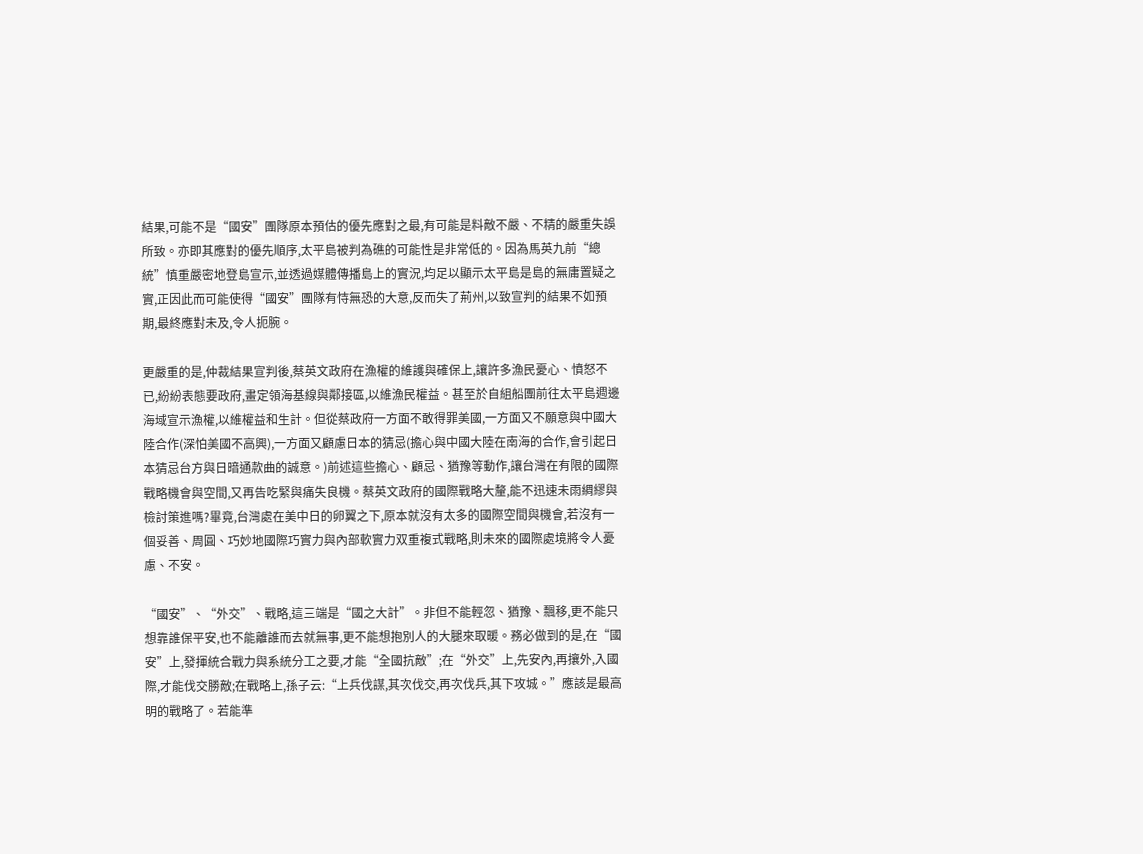結果,可能不是“國安”團隊原本預估的優先應對之最,有可能是料敵不嚴、不精的嚴重失誤所致。亦即其應對的優先順序,太平島被判為礁的可能性是非常低的。因為馬英九前“總統”慎重嚴密地登島宣示,並透過媒體傳播島上的實況,均足以顯示太平島是島的無庸置疑之實,正因此而可能使得“國安”團隊有恃無恐的大意,反而失了荊州,以致宣判的結果不如預期,最終應對未及,令人扼腕。

更嚴重的是,仲裁結果宣判後,蔡英文政府在漁權的維護與確保上,讓許多漁民憂心、憤怒不已,紛紛表態要政府,畫定領海基線與鄰接區,以維漁民權益。甚至於自組船團前往太平島週邊海域宣示漁權,以維權益和生計。但從蔡政府一方面不敢得罪美國,一方面又不願意與中國大陸合作(深怕美國不高興),一方面又顧慮日本的猜忌(擔心與中國大陸在南海的合作,會引起日本猜忌台方與日暗通款曲的誠意。)前述這些擔心、顧忌、猶豫等動作,讓台灣在有限的國際戰略機會與空間,又再告吃緊與痛失良機。蔡英文政府的國際戰略大釐,能不迅速未雨綢繆與檢討策進嗎?畢竟,台灣處在美中日的卵翼之下,原本就沒有太多的國際空間與機會,若沒有一個妥善、周圓、巧妙地國際巧實力與內部軟實力双重複式戰略,則未來的國際處境將令人憂慮、不安。

“國安”、“外交”、戰略,這三端是“國之大計”。非但不能輕忽、猶豫、飄移,更不能只想靠誰保平安,也不能離誰而去就無事,更不能想抱別人的大腿來取暖。務必做到的是,在“國安”上,發揮統合戰力與系統分工之要,才能“全國抗敵”;在“外交”上,先安內,再攘外,入國際,才能伐交勝敵;在戰略上,孫子云:“上兵伐謀,其次伐交,再次伐兵,其下攻城。”應該是最高明的戰略了。若能準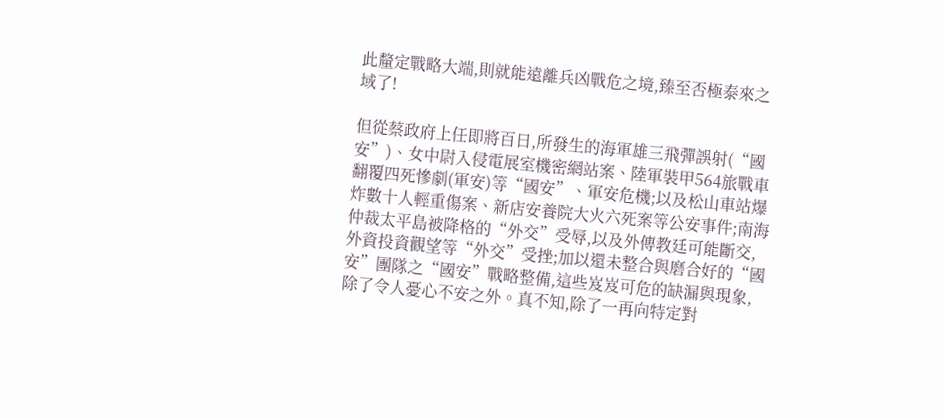此釐定戰略大端,則就能遠離兵凶戰危之境,臻至否極泰來之域了!

但從蔡政府上任即將百日,所發生的海軍雄三飛彈誤射(“國安”)、女中尉入侵電展室機密網站案、陸軍裝甲564旅戰車翻覆四死慘劇(軍安)等“國安”、軍安危機;以及松山車站爆炸數十人輕重傷案、新店安養院大火六死案等公安事件;南海仲裁太平島被降格的“外交”受辱,以及外傳教廷可能斷交,外資投資觀望等“外交”受挫;加以還未整合與磨合好的“國安”團隊之“國安”戰略整備,這些岌岌可危的缺漏與現象,除了令人憂心不安之外。真不知,除了一再向特定對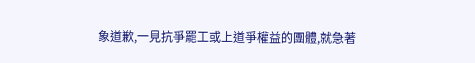象道歉,一見抗爭罷工或上道爭權益的團體,就急著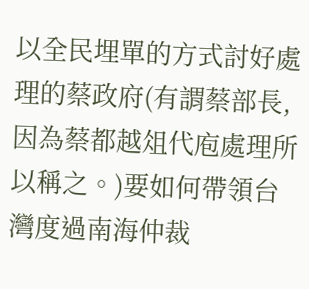以全民埋單的方式討好處理的蔡政府(有謂蔡部長,因為蔡都越俎代庖處理所以稱之。)要如何帶領台灣度過南海仲裁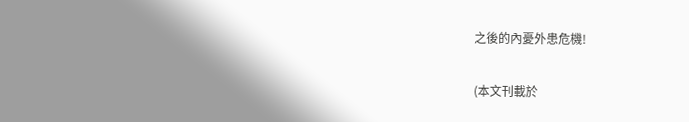之後的內憂外患危機!

(本文刊載於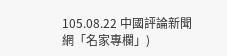105.08.22 中國評論新聞網「名家專欄」)